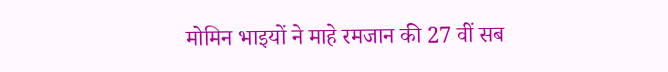मोमिन भाइयों ने माहे रमजान की 27 वीं सब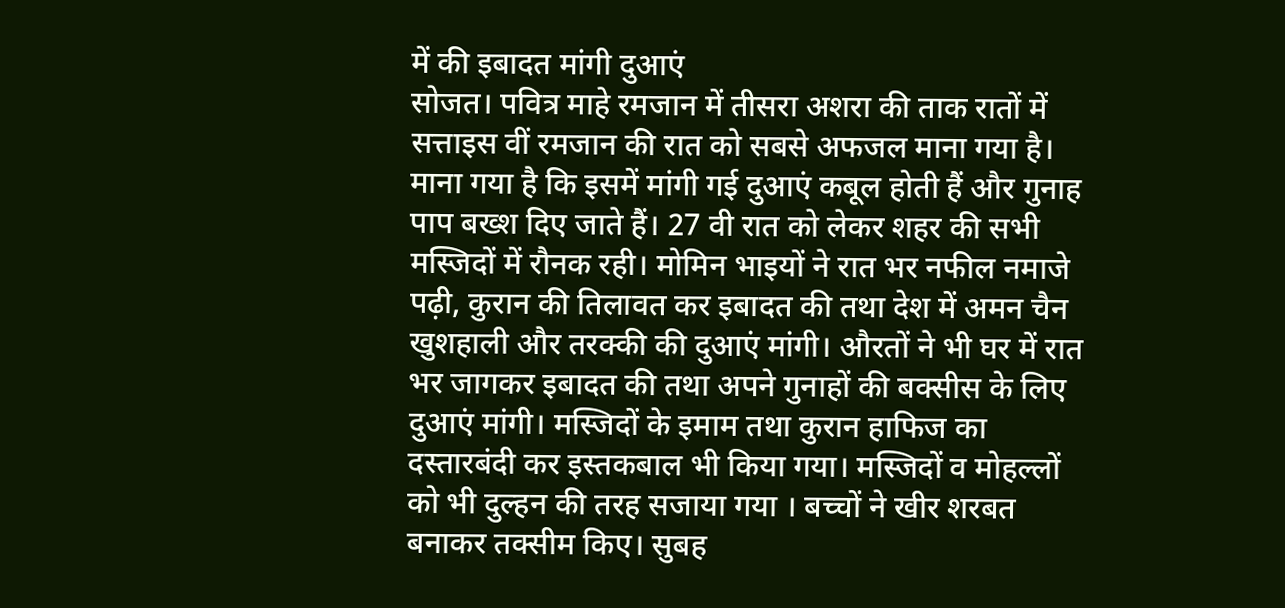में की इबादत मांगी दुआएं
सोजत। पवित्र माहे रमजान में तीसरा अशरा की ताक रातों में सत्ताइस वीं रमजान की रात को सबसे अफजल माना गया है। माना गया है कि इसमें मांगी गई दुआएं कबूल होती हैं और गुनाह पाप बख्श दिए जाते हैं। 27 वी रात को लेकर शहर की सभी मस्जिदों में रौनक रही। मोमिन भाइयों ने रात भर नफील नमाजे पढ़ी, कुरान की तिलावत कर इबादत की तथा देश में अमन चैन खुशहाली और तरक्की की दुआएं मांगी। औरतों ने भी घर में रात भर जागकर इबादत की तथा अपने गुनाहों की बक्सीस के लिए दुआएं मांगी। मस्जिदों के इमाम तथा कुरान हाफिज का दस्तारबंदी कर इस्तकबाल भी किया गया। मस्जिदों व मोहल्लों को भी दुल्हन की तरह सजाया गया । बच्चों ने खीर शरबत बनाकर तक्सीम किए। सुबह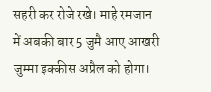सहरी कर रोजे रखे। माहे रमजान में अबकी बार 5 जुमै आए आखरी जुम्मा इक्कीस अप्रैल को होगा।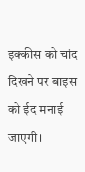इक्कीस को चांद दिखने पर बाइस को ईद मनाई जाएगी।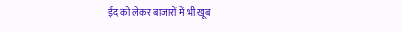ईद को लेकर बाजारों में भी खूब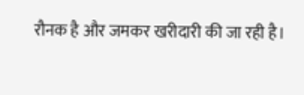रौनक है और जमकर खरीदारी की जा रही है।